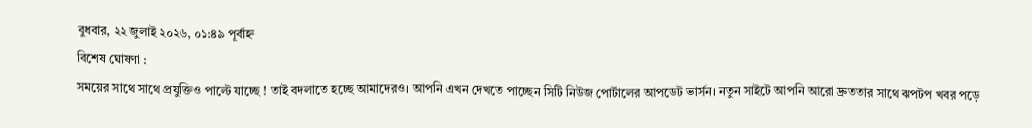বুধবার, ২২ জুলাই ২০২৬, ০১:৪৯ পূর্বাহ্ন
বিশেষ ঘোষণা :
সময়ের সাথে সাথে প্রযুক্তিও পাল্টে যাচ্ছে ! তাই বদলাতে হচ্ছে আমাদেরও। আপনি এখন দেখতে পাচ্ছেন সিটি নিউজ পোর্টালের আপডেট ভার্সন। নতুন সাইটে আপনি আরো দ্রুততার সাথে ঝপটপ খবর পড়ে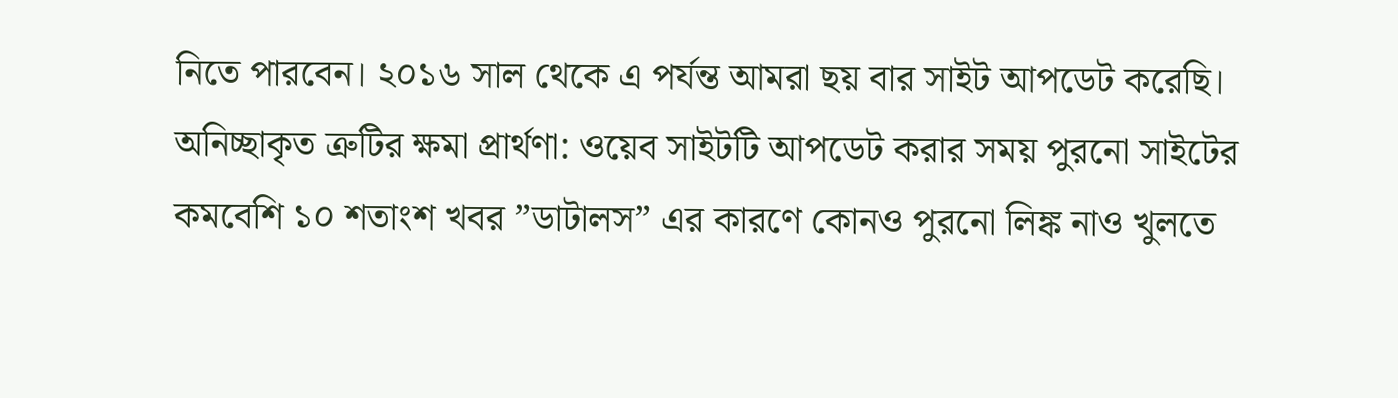নিতে পারবেন। ২০১৬ সাল থেকে এ পর্যন্ত আমরা ছয় বার সাইট আপডেট করেছি। অনিচ্ছাকৃত ত্রুটির ক্ষমা প্রার্থণা: ওয়েব সাইটটি আপডেট করার সময় পুরনো সাইটের কমবেশি ১০ শতাংশ খবর ”ডাটালস” এর কারণে কোনও পুরনো লিঙ্ক নাও খুলতে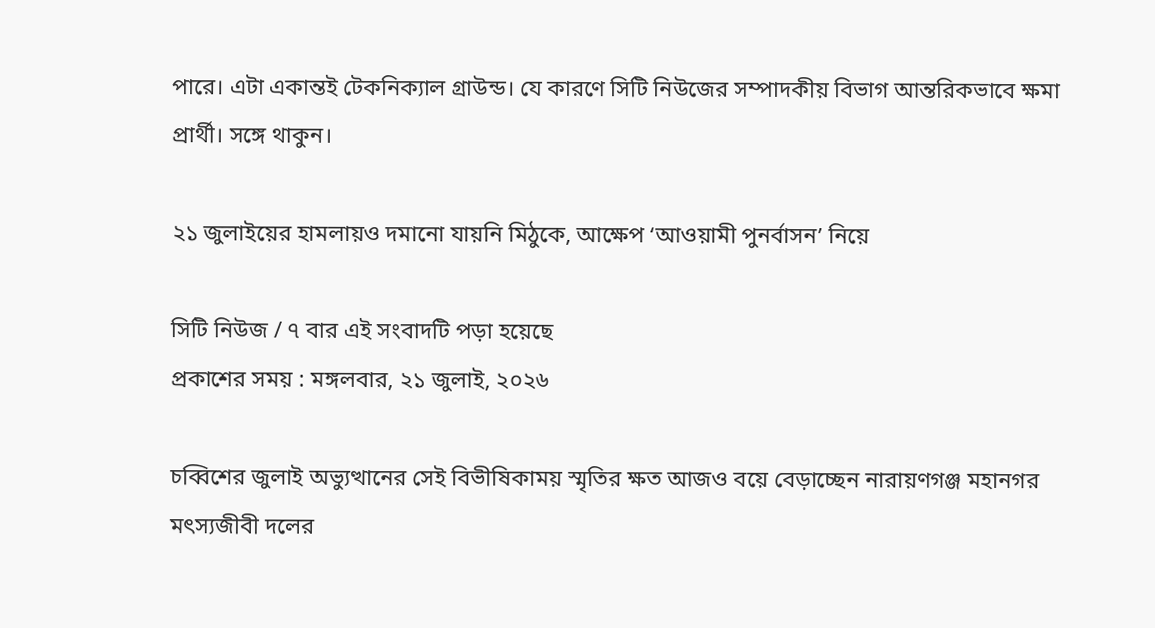পারে। এটা একান্তই টেকনিক্যাল গ্রাউন্ড। যে কারণে সিটি নিউজের সম্পাদকীয় বিভাগ আন্তরিকভাবে ক্ষমা প্রার্থী। সঙ্গে থাকুন।

২১ জুলাইয়ের হামলায়ও দমানো যায়নি মিঠুকে, আক্ষেপ ‘আওয়ামী পুনর্বাসন’ নিয়ে

সিটি নিউজ / ৭ বার এই সংবাদটি পড়া হয়েছে
প্রকাশের সময় : মঙ্গলবার, ২১ জুলাই, ২০২৬

চব্বিশের জুলাই অভ্যুত্থানের সেই বিভীষিকাময় স্মৃতির ক্ষত আজও বয়ে বেড়াচ্ছেন নারায়ণগঞ্জ মহানগর মৎস্যজীবী দলের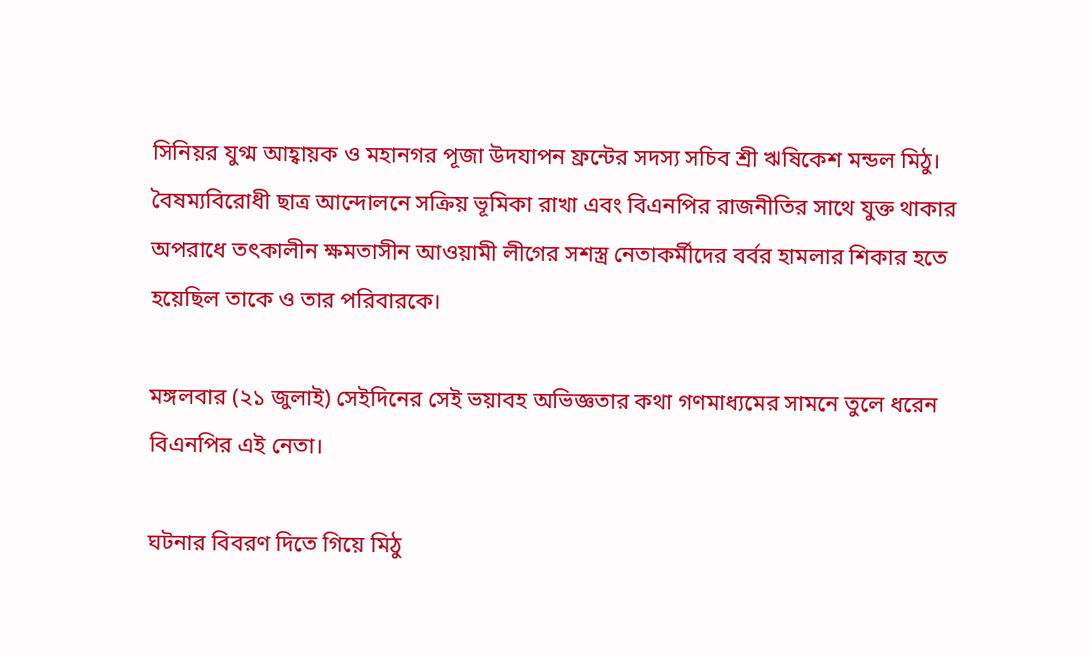সিনিয়র যুগ্ম আহ্বায়ক ও মহানগর পূজা উদযাপন ফ্রন্টের সদস্য সচিব শ্রী ঋষিকেশ মন্ডল মিঠু। বৈষম্যবিরোধী ছাত্র আন্দোলনে সক্রিয় ভূমিকা রাখা এবং বিএনপির রাজনীতির সাথে যুক্ত থাকার অপরাধে তৎকালীন ক্ষমতাসীন আওয়ামী লীগের সশস্ত্র নেতাকর্মীদের বর্বর হামলার শিকার হতে হয়েছিল তাকে ও তার পরিবারকে।

মঙ্গলবার (২১ জুলাই) সেইদিনের সেই ভয়াবহ অভিজ্ঞতার কথা গণমাধ্যমের সামনে তুলে ধরেন বিএনপির এই নেতা।

ঘটনার বিবরণ দিতে গিয়ে মিঠু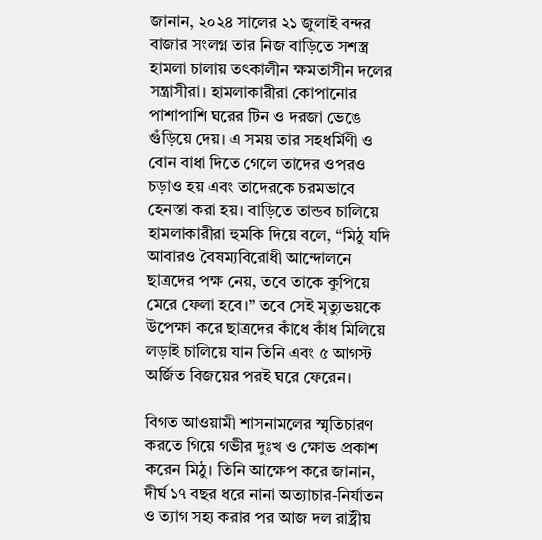জানান, ২০২৪ সালের ২১ জুলাই বন্দর বাজার সংলগ্ন তার নিজ বাড়িতে সশস্ত্র হামলা চালায় তৎকালীন ক্ষমতাসীন দলের সন্ত্রাসীরা। হামলাকারীরা কোপানোর পাশাপাশি ঘরের টিন ও দরজা ভেঙে গুঁড়িয়ে দেয়। এ সময় তার সহধর্মিণী ও বোন বাধা দিতে গেলে তাদের ওপরও চড়াও হয় এবং তাদেরকে চরমভাবে হেনস্তা করা হয়। বাড়িতে তান্ডব চালিয়ে হামলাকারীরা হুমকি দিয়ে বলে, “মিঠু যদি আবারও বৈষম্যবিরোধী আন্দোলনে ছাত্রদের পক্ষ নেয়, তবে তাকে কুপিয়ে মেরে ফেলা হবে।” তবে সেই মৃত্যুভয়কে উপেক্ষা করে ছাত্রদের কাঁধে কাঁধ মিলিয়ে লড়াই চালিয়ে যান তিনি এবং ৫ আগস্ট অর্জিত বিজয়ের পরই ঘরে ফেরেন।

বিগত আওয়ামী শাসনামলের স্মৃতিচারণ করতে গিয়ে গভীর দুঃখ ও ক্ষোভ প্রকাশ করেন মিঠু। তিনি আক্ষেপ করে জানান, দীর্ঘ ১৭ বছর ধরে নানা অত্যাচার-নির্যাতন ও ত্যাগ সহ্য করার পর আজ দল রাষ্ট্রীয়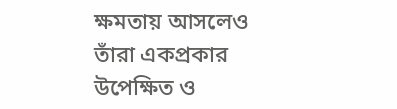ক্ষমতায় আসলেও তাঁরা একপ্রকার উপেক্ষিত ও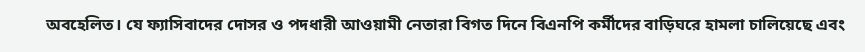অবহেলিত। যে ফ্যাসিবাদের দোসর ও পদধারী আওয়ামী নেতারা বিগত দিনে বিএনপি কর্মীদের বাড়িঘরে হামলা চালিয়েছে এবং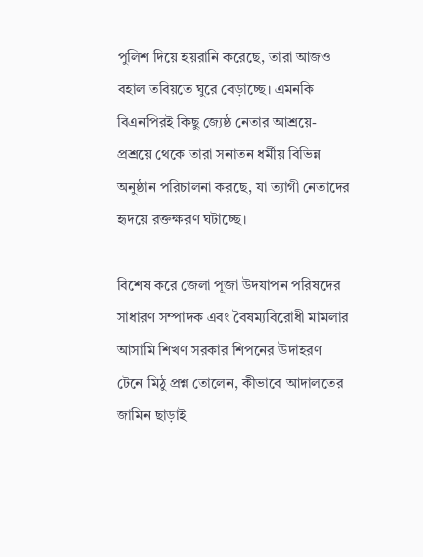পুলিশ দিয়ে হয়রানি করেছে, তারা আজও বহাল তবিয়তে ঘুরে বেড়াচ্ছে। এমনকি বিএনপিরই কিছু জ্যেষ্ঠ নেতার আশ্রয়ে-প্রশ্রয়ে থেকে তারা সনাতন ধর্মীয় বিভিন্ন অনুষ্ঠান পরিচালনা করছে, যা ত্যাগী নেতাদের হৃদয়ে রক্তক্ষরণ ঘটাচ্ছে।

বিশেষ করে জেলা পূজা উদযাপন পরিষদের সাধারণ সম্পাদক এবং বৈষম্যবিরোধী মামলার আসামি শিখণ সরকার শিপনের উদাহরণ টেনে মিঠু প্রশ্ন তোলেন, কীভাবে আদালতের জামিন ছাড়াই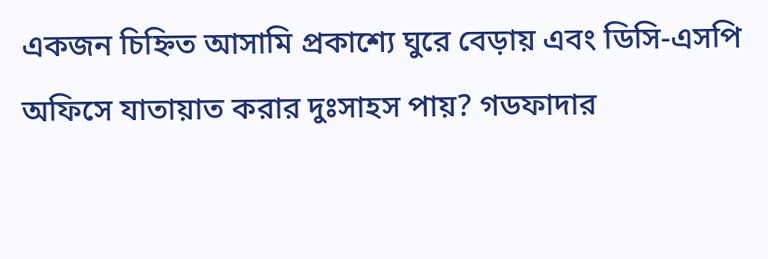একজন চিহ্নিত আসামি প্রকাশ্যে ঘুরে বেড়ায় এবং ডিসি-এসপি অফিসে যাতায়াত করার দুঃসাহস পায়? গডফাদার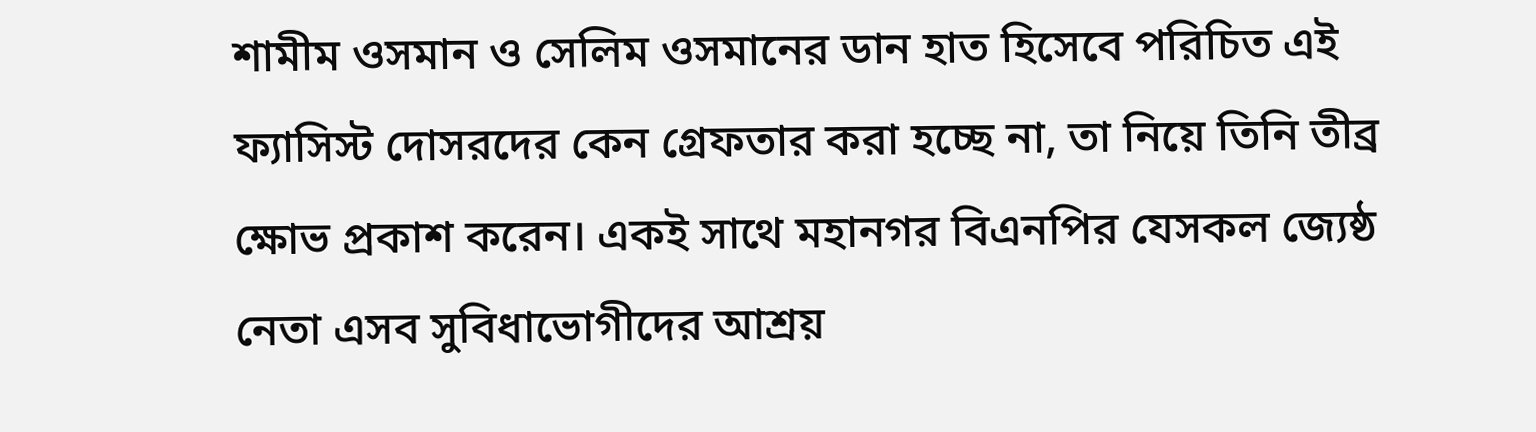শামীম ওসমান ও সেলিম ওসমানের ডান হাত হিসেবে পরিচিত এই ফ্যাসিস্ট দোসরদের কেন গ্রেফতার করা হচ্ছে না, তা নিয়ে তিনি তীব্র ক্ষোভ প্রকাশ করেন। একই সাথে মহানগর বিএনপির যেসকল জ্যেষ্ঠ নেতা এসব সুবিধাভোগীদের আশ্রয়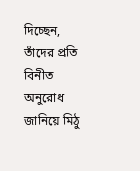দিচ্ছেন, তাঁদের প্রতি বিনীত অনুরোধ জানিয়ে মিঠু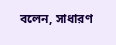বলেন, সাধারণ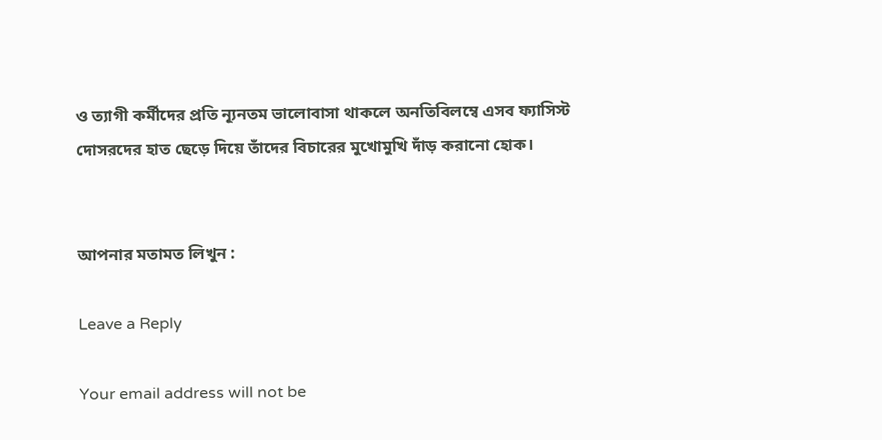ও ত্যাগী কর্মীদের প্রতি ন্যূনতম ভালোবাসা থাকলে অনতিবিলম্বে এসব ফ্যাসিস্ট দোসরদের হাত ছেড়ে দিয়ে তাঁদের বিচারের মুখোমুখি দাঁড় করানো হোক।


আপনার মতামত লিখুন :

Leave a Reply

Your email address will not be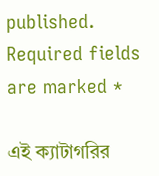published. Required fields are marked *

এই ক্যাটাগরির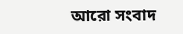আরো সংবাদ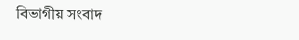বিভাগীয় সংবাদ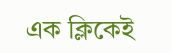এক ক্লিকেই